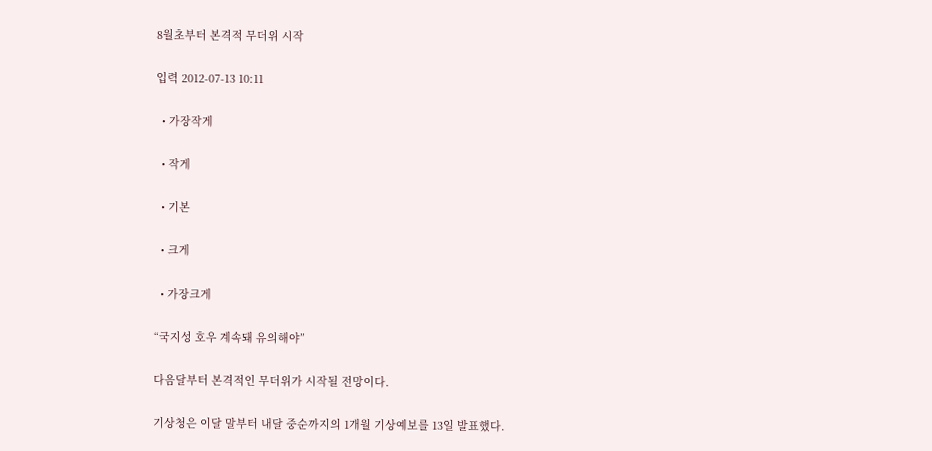8월초부터 본격적 무더위 시작

입력 2012-07-13 10:11

  • 가장작게

  • 작게

  • 기본

  • 크게

  • 가장크게

“국지성 호우 계속돼 유의해야”

다음달부터 본격적인 무더위가 시작될 전망이다.

기상청은 이달 말부터 내달 중순까지의 1개월 기상예보를 13일 발표했다.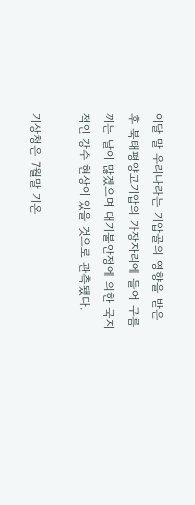이달 말 우리나라는 기압골의 영향을 받은 후 북태평양고기압의 가장자리에 들어 구름 끼는 날이 많겠으며 대기불안정에 의한 국지적인 강수 현상이 있을 것으로 관측됐다.

기상청은 7월말 기온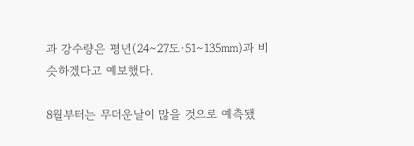과 강수량은 평년(24∼27도·51∼135㎜)과 비슷하겠다고 예보했다.

8월부터는 무더운날이 많을 것으로 예측됐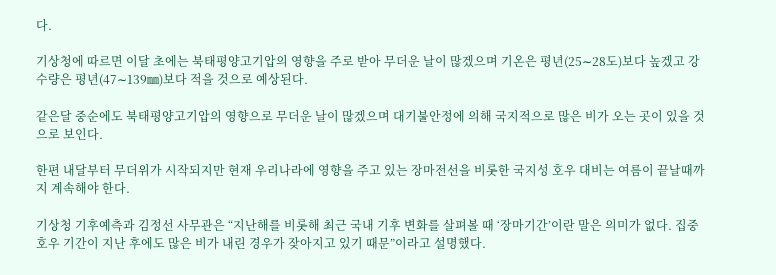다.

기상청에 따르면 이달 초에는 북태평양고기압의 영향을 주로 받아 무더운 날이 많겠으며 기온은 평년(25∼28도)보다 높겠고 강수량은 평년(47∼139㎜)보다 적을 것으로 예상된다.

같은달 중순에도 북태평양고기압의 영향으로 무더운 날이 많겠으며 대기불안정에 의해 국지적으로 많은 비가 오는 곳이 있을 것으로 보인다.

한편 내달부터 무더위가 시작되지만 현재 우리나라에 영향을 주고 있는 장마전선을 비롯한 국지성 호우 대비는 여름이 끝날때까지 계속해야 한다.

기상청 기후예측과 김정선 사무관은 “지난해를 비롯해 최근 국내 기후 변화를 살펴볼 때 ‘장마기간’이란 말은 의미가 없다. 집중호우 기간이 지난 후에도 많은 비가 내린 경우가 잦아지고 있기 때문”이라고 설명했다.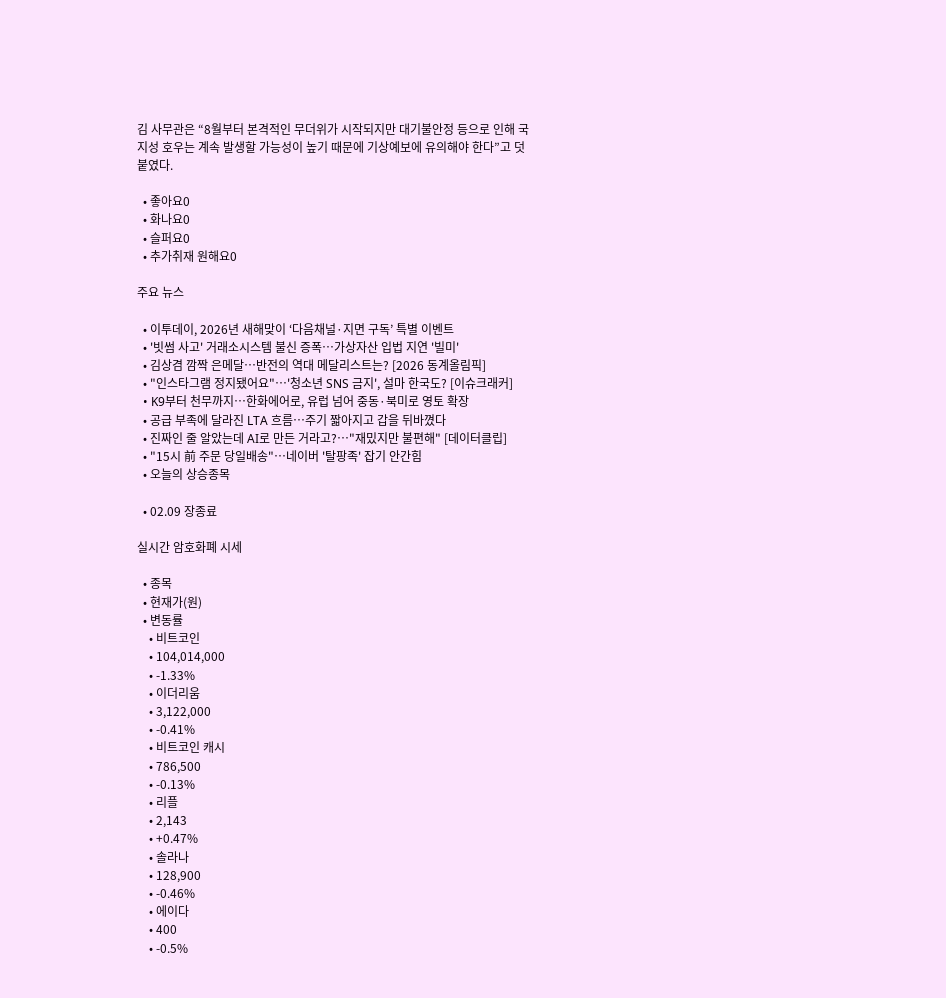김 사무관은 “8월부터 본격적인 무더위가 시작되지만 대기불안정 등으로 인해 국지성 호우는 계속 발생할 가능성이 높기 때문에 기상예보에 유의해야 한다”고 덧붙였다.

  • 좋아요0
  • 화나요0
  • 슬퍼요0
  • 추가취재 원해요0

주요 뉴스

  • 이투데이, 2026년 새해맞이 ‘다음채널·지면 구독’ 특별 이벤트
  • '빗썸 사고' 거래소시스템 불신 증폭…가상자산 입법 지연 '빌미'
  • 김상겸 깜짝 은메달…반전의 역대 메달리스트는? [2026 동계올림픽]
  • "인스타그램 정지됐어요"⋯'청소년 SNS 금지', 설마 한국도? [이슈크래커]
  • K9부터 천무까지…한화에어로, 유럽 넘어 중동·북미로 영토 확장
  • 공급 부족에 달라진 LTA 흐름⋯주기 짧아지고 갑을 뒤바꼈다
  • 진짜인 줄 알았는데 AI로 만든 거라고?…"재밌지만 불편해" [데이터클립]
  • "15시 前 주문 당일배송"…네이버 '탈팡족' 잡기 안간힘
  • 오늘의 상승종목

  • 02.09 장종료

실시간 암호화폐 시세

  • 종목
  • 현재가(원)
  • 변동률
    • 비트코인
    • 104,014,000
    • -1.33%
    • 이더리움
    • 3,122,000
    • -0.41%
    • 비트코인 캐시
    • 786,500
    • -0.13%
    • 리플
    • 2,143
    • +0.47%
    • 솔라나
    • 128,900
    • -0.46%
    • 에이다
    • 400
    • -0.5%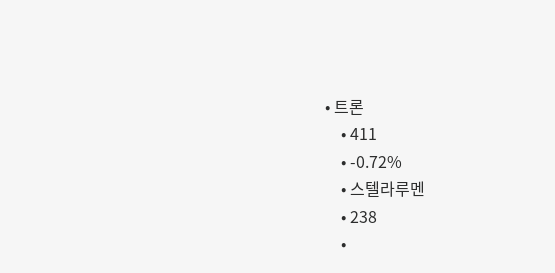• 트론
    • 411
    • -0.72%
    • 스텔라루멘
    • 238
    •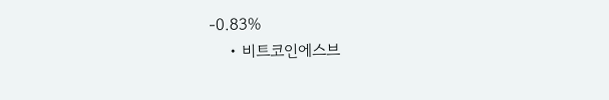-0.83%
    • 비트코인에스브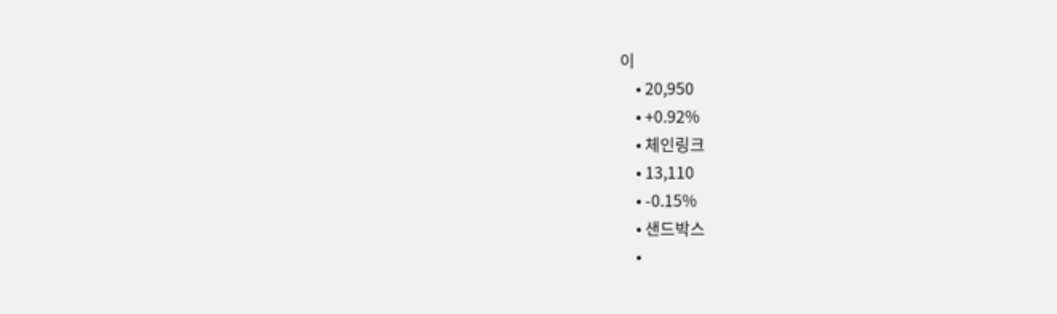이
    • 20,950
    • +0.92%
    • 체인링크
    • 13,110
    • -0.15%
    • 샌드박스
    •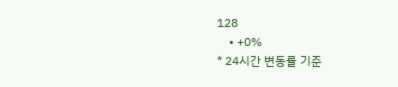128
    • +0%
* 24시간 변동률 기준